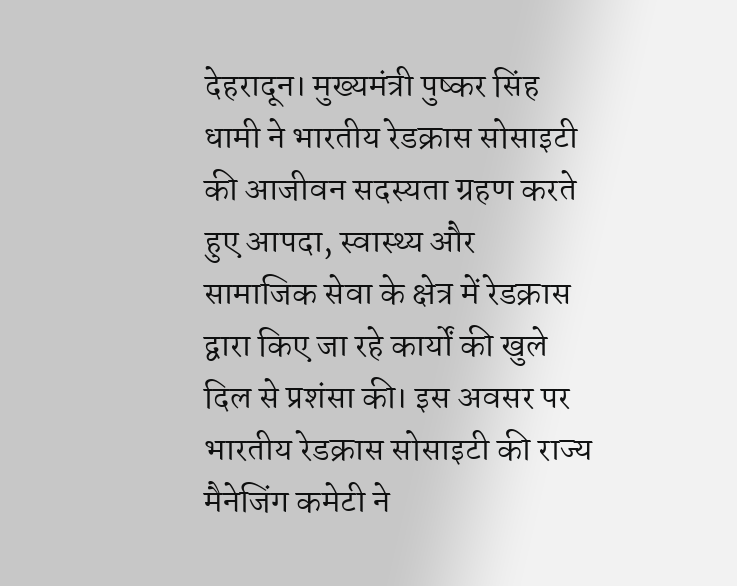देहरादून। मुख्यमंत्री पुष्कर सिंह धामी ने भारतीय रेडक्रास सोसाइटी की आजीवन सदस्यता ग्रहण करते हुए आपदा, स्वास्थ्य और सामाजिक सेवा के क्षेत्र में रेडक्रास द्वारा किए जा रहे कार्यों की खुले दिल से प्रशंसा की। इस अवसर पर भारतीय रेडक्रास सोसाइटी की राज्य मैनेजिंग कमेटी ने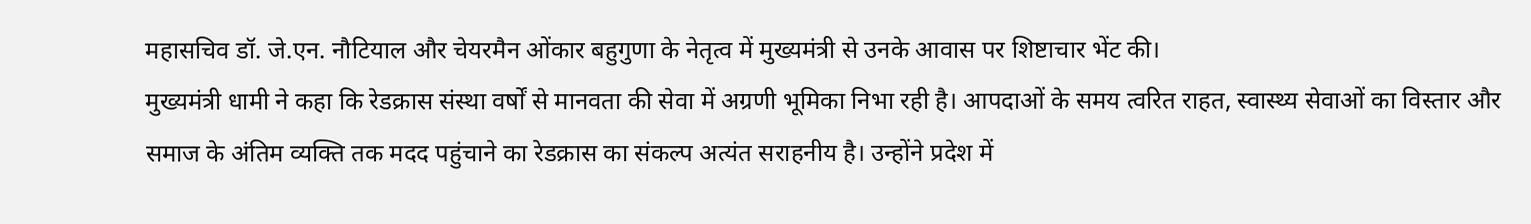महासचिव डॉ. जे.एन. नौटियाल और चेयरमैन ओंकार बहुगुणा के नेतृत्व में मुख्यमंत्री से उनके आवास पर शिष्टाचार भेंट की।
मुख्यमंत्री धामी ने कहा कि रेडक्रास संस्था वर्षों से मानवता की सेवा में अग्रणी भूमिका निभा रही है। आपदाओं के समय त्वरित राहत, स्वास्थ्य सेवाओं का विस्तार और समाज के अंतिम व्यक्ति तक मदद पहुंचाने का रेडक्रास का संकल्प अत्यंत सराहनीय है। उन्होंने प्रदेश में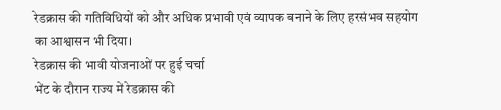रेडक्रास की गतिविधियों को और अधिक प्रभावी एवं व्यापक बनाने के लिए हरसंभव सहयोग का आश्वासन भी दिया।
रेडक्रास की भावी योजनाओं पर हुई चर्चा
भेंट के दौरान राज्य में रेडक्रास की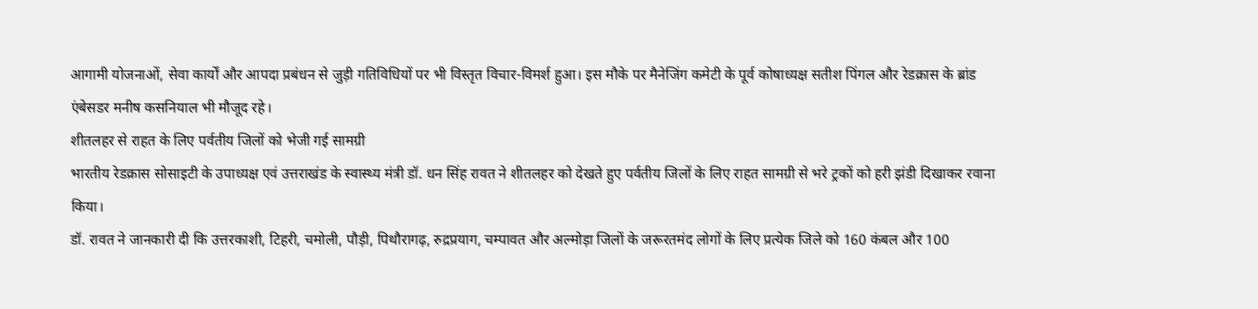आगामी योजनाओं, सेवा कार्यों और आपदा प्रबंधन से जुड़ी गतिविधियों पर भी विस्तृत विचार-विमर्श हुआ। इस मौके पर मैनेजिंग कमेटी के पूर्व कोषाध्यक्ष सतीश पिंगल और रेडक्रास के ब्रांड एंबेसडर मनीष कसनियाल भी मौजूद रहे।
शीतलहर से राहत के लिए पर्वतीय जिलों को भेजी गई सामग्री
भारतीय रेडक्रास सोसाइटी के उपाध्यक्ष एवं उत्तराखंड के स्वास्थ्य मंत्री डॉ. धन सिंह रावत ने शीतलहर को देखते हुए पर्वतीय जिलों के लिए राहत सामग्री से भरे ट्रकों को हरी झंडी दिखाकर रवाना किया।
डॉ. रावत ने जानकारी दी कि उत्तरकाशी, टिहरी, चमोली, पौड़ी, पिथौरागढ़, रुद्रप्रयाग, चम्पावत और अल्मोड़ा जिलों के जरूरतमंद लोगों के लिए प्रत्येक जिले को 160 कंबल और 100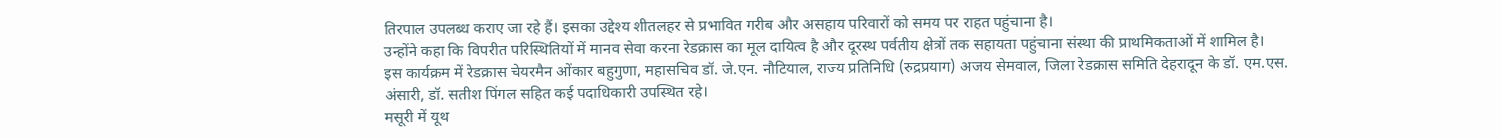तिरपाल उपलब्ध कराए जा रहे हैं। इसका उद्देश्य शीतलहर से प्रभावित गरीब और असहाय परिवारों को समय पर राहत पहुंचाना है।
उन्होंने कहा कि विपरीत परिस्थितियों में मानव सेवा करना रेडक्रास का मूल दायित्व है और दूरस्थ पर्वतीय क्षेत्रों तक सहायता पहुंचाना संस्था की प्राथमिकताओं में शामिल है।
इस कार्यक्रम में रेडक्रास चेयरमैन ओंकार बहुगुणा, महासचिव डॉ. जे.एन. नौटियाल, राज्य प्रतिनिधि (रुद्रप्रयाग) अजय सेमवाल, जिला रेडक्रास समिति देहरादून के डॉ. एम.एस. अंसारी, डॉ. सतीश पिंगल सहित कई पदाधिकारी उपस्थित रहे।
मसूरी में यूथ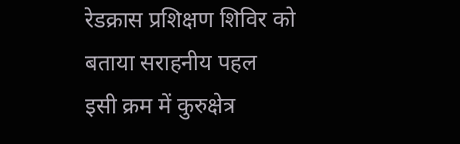रेडक्रास प्रशिक्षण शिविर को बताया सराहनीय पहल
इसी क्रम में कुरुक्षेत्र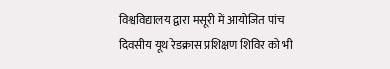विश्वविद्यालय द्वारा मसूरी में आयोजित पांच दिवसीय यूथ रेडक्रास प्रशिक्षण शिविर को भी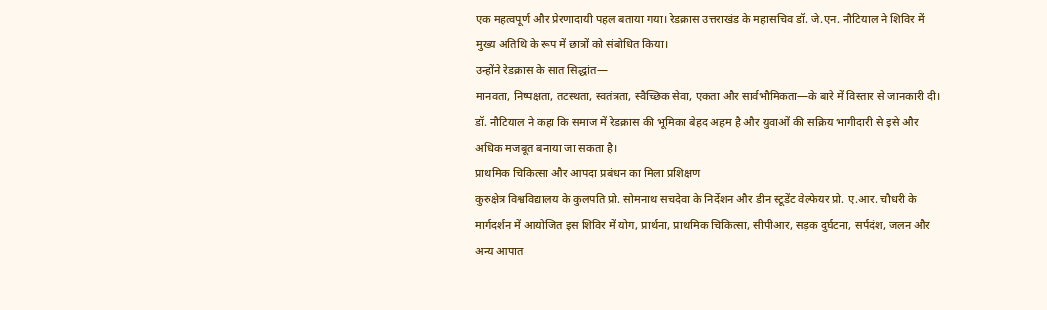एक महत्वपूर्ण और प्रेरणादायी पहल बताया गया। रेडक्रास उत्तराखंड के महासचिव डॉ. जे.एन. नौटियाल ने शिविर में मुख्य अतिथि के रूप में छात्रों को संबोधित किया।
उन्होंने रेडक्रास के सात सिद्धांत—
मानवता, निष्पक्षता, तटस्थता, स्वतंत्रता, स्वैच्छिक सेवा, एकता और सार्वभौमिकता—के बारे में विस्तार से जानकारी दी। डॉ. नौटियाल ने कहा कि समाज में रेडक्रास की भूमिका बेहद अहम है और युवाओं की सक्रिय भागीदारी से इसे और अधिक मजबूत बनाया जा सकता है।
प्राथमिक चिकित्सा और आपदा प्रबंधन का मिला प्रशिक्षण
कुरुक्षेत्र विश्वविद्यालय के कुलपति प्रो. सोमनाथ सचदेवा के निर्देशन और डीन स्टूडेंट वेल्फेयर प्रो. ए.आर. चौधरी के मार्गदर्शन में आयोजित इस शिविर में योग, प्रार्थना, प्राथमिक चिकित्सा, सीपीआर, सड़क दुर्घटना, सर्पदंश, जलन और अन्य आपात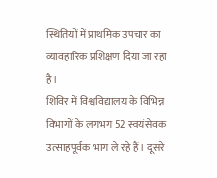स्थितियों में प्राथमिक उपचार का व्यावहारिक प्रशिक्षण दिया जा रहा है।
शिविर में विश्वविद्यालय के विभिन्न विभागों के लगभग 52 स्वयंसेवक उत्साहपूर्वक भाग ले रहे हैं। दूसरे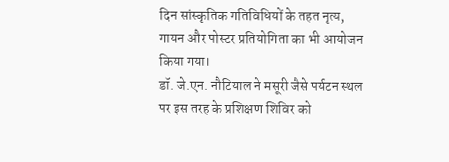दिन सांस्कृतिक गतिविधियों के तहत नृत्य, गायन और पोस्टर प्रतियोगिता का भी आयोजन किया गया।
डॉ. जे.एन. नौटियाल ने मसूरी जैसे पर्यटन स्थल पर इस तरह के प्रशिक्षण शिविर को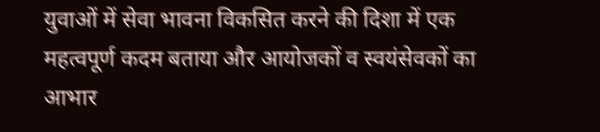युवाओं में सेवा भावना विकसित करने की दिशा में एक महत्वपूर्ण कदम बताया और आयोजकों व स्वयंसेवकों का आभार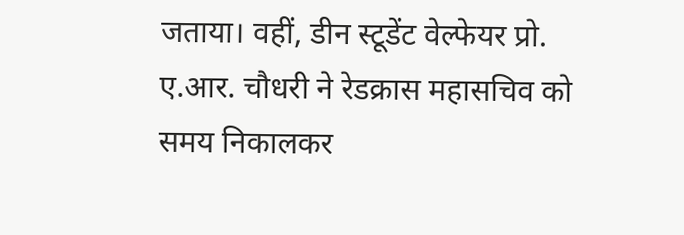जताया। वहीं, डीन स्टूडेंट वेल्फेयर प्रो. ए.आर. चौधरी ने रेडक्रास महासचिव को समय निकालकर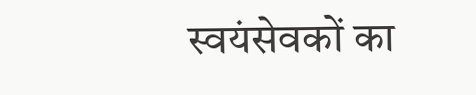स्वयंसेवकों का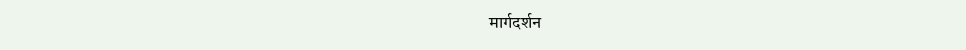मार्गदर्शन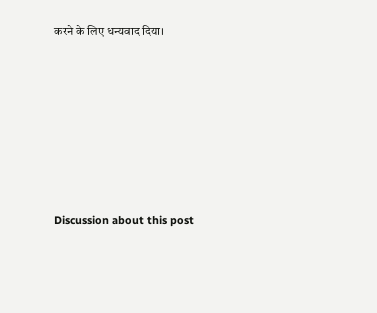करने के लिए धन्यवाद दिया।










Discussion about this post